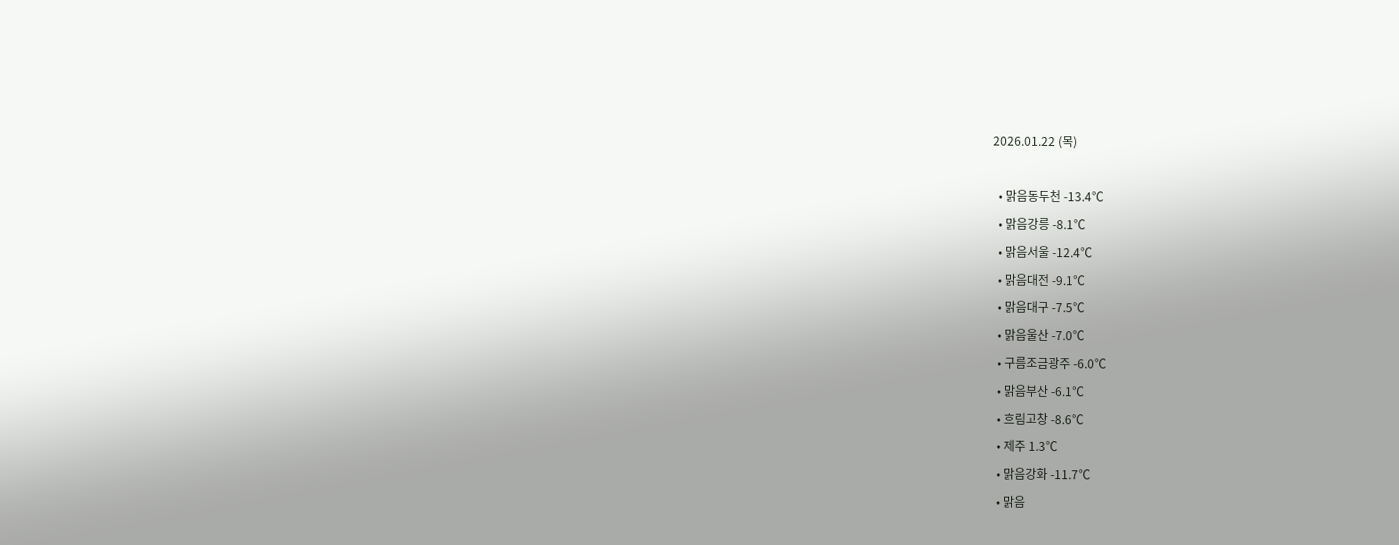2026.01.22 (목)

  • 맑음동두천 -13.4℃
  • 맑음강릉 -8.1℃
  • 맑음서울 -12.4℃
  • 맑음대전 -9.1℃
  • 맑음대구 -7.5℃
  • 맑음울산 -7.0℃
  • 구름조금광주 -6.0℃
  • 맑음부산 -6.1℃
  • 흐림고창 -8.6℃
  • 제주 1.3℃
  • 맑음강화 -11.7℃
  • 맑음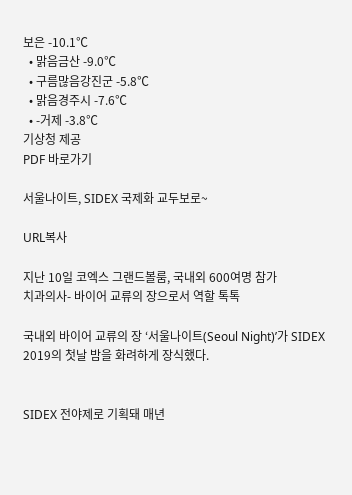보은 -10.1℃
  • 맑음금산 -9.0℃
  • 구름많음강진군 -5.8℃
  • 맑음경주시 -7.6℃
  • -거제 -3.8℃
기상청 제공
PDF 바로가기

서울나이트, SIDEX 국제화 교두보로~

URL복사

지난 10일 코엑스 그랜드볼룸, 국내외 600여명 참가
치과의사- 바이어 교류의 장으로서 역할 톡톡

국내외 바이어 교류의 장 ‘서울나이트(Seoul Night)’가 SIDEX 2019의 첫날 밤을 화려하게 장식했다.


SIDEX 전야제로 기획돼 매년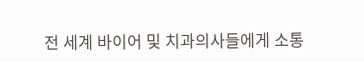전 세계 바이어 및 치과의사들에게 소통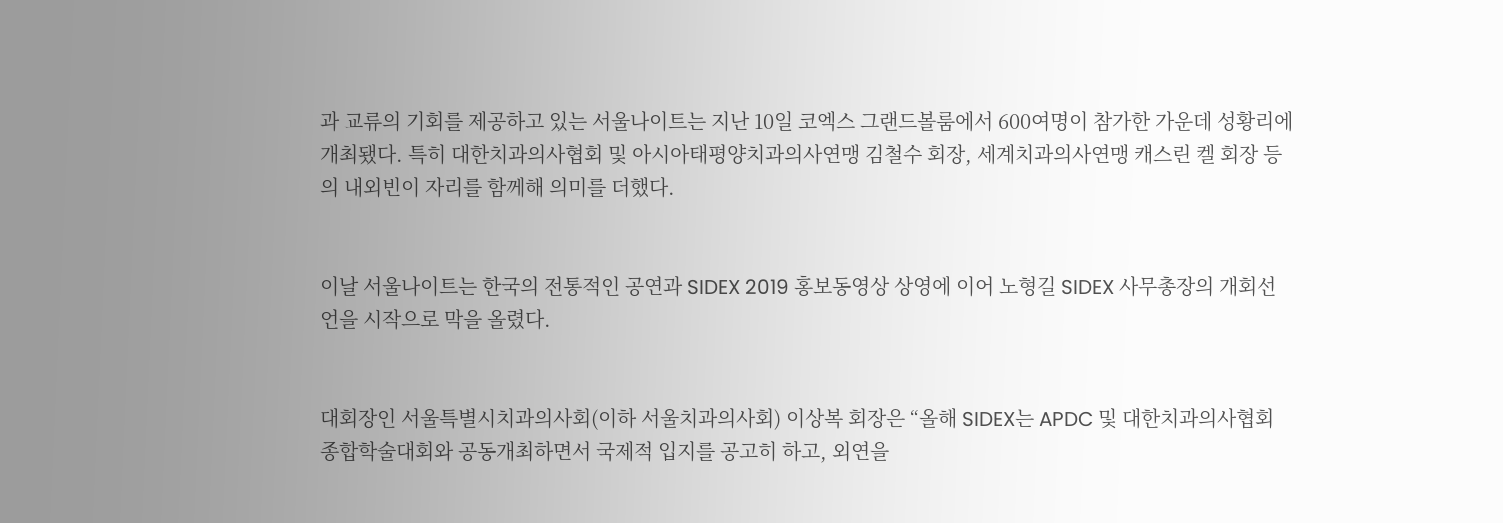과 교류의 기회를 제공하고 있는 서울나이트는 지난 10일 코엑스 그랜드볼룸에서 600여명이 참가한 가운데 성황리에 개최됐다. 특히 대한치과의사협회 및 아시아태평양치과의사연맹 김철수 회장, 세계치과의사연맹 캐스린 켈 회장 등의 내외빈이 자리를 함께해 의미를 더했다.


이날 서울나이트는 한국의 전통적인 공연과 SIDEX 2019 홍보동영상 상영에 이어 노형길 SIDEX 사무총장의 개회선언을 시작으로 막을 올렸다.


대회장인 서울특별시치과의사회(이하 서울치과의사회) 이상복 회장은 “올해 SIDEX는 APDC 및 대한치과의사협회 종합학술대회와 공동개최하면서 국제적 입지를 공고히 하고, 외연을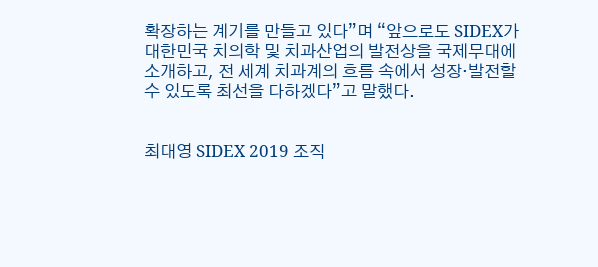확장하는 계기를 만들고 있다”며 “앞으로도 SIDEX가 대한민국 치의학 및 치과산업의 발전상을 국제무대에 소개하고, 전 세계 치과계의 흐름 속에서 성장‧발전할 수 있도록 최선을 다하겠다”고 말했다.


최대영 SIDEX 2019 조직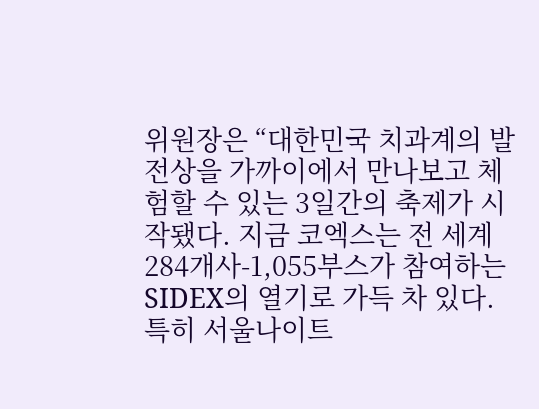위원장은 “대한민국 치과계의 발전상을 가까이에서 만나보고 체험할 수 있는 3일간의 축제가 시작됐다. 지금 코엑스는 전 세계 284개사-1,055부스가 참여하는 SIDEX의 열기로 가득 차 있다. 특히 서울나이트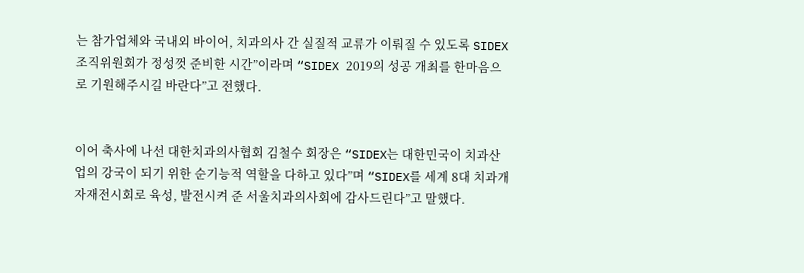는 참가업체와 국내외 바이어, 치과의사 간 실질적 교류가 이뤄질 수 있도록 SIDEX 조직위원회가 정성껏 준비한 시간”이라며 “SIDEX 2019의 성공 개최를 한마음으로 기원해주시길 바란다”고 전했다.


이어 축사에 나선 대한치과의사협회 김철수 회장은 “SIDEX는 대한민국이 치과산업의 강국이 되기 위한 순기능적 역할을 다하고 있다”며 “SIDEX를 세계 8대 치과개자재전시회로 육성, 발전시켜 준 서울치과의사회에 감사드린다”고 말했다.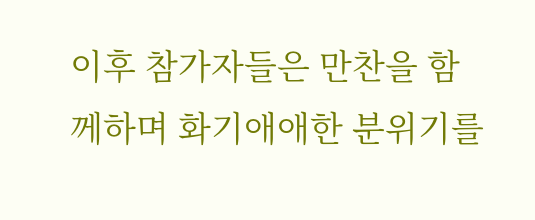이후 참가자들은 만찬을 함께하며 화기애애한 분위기를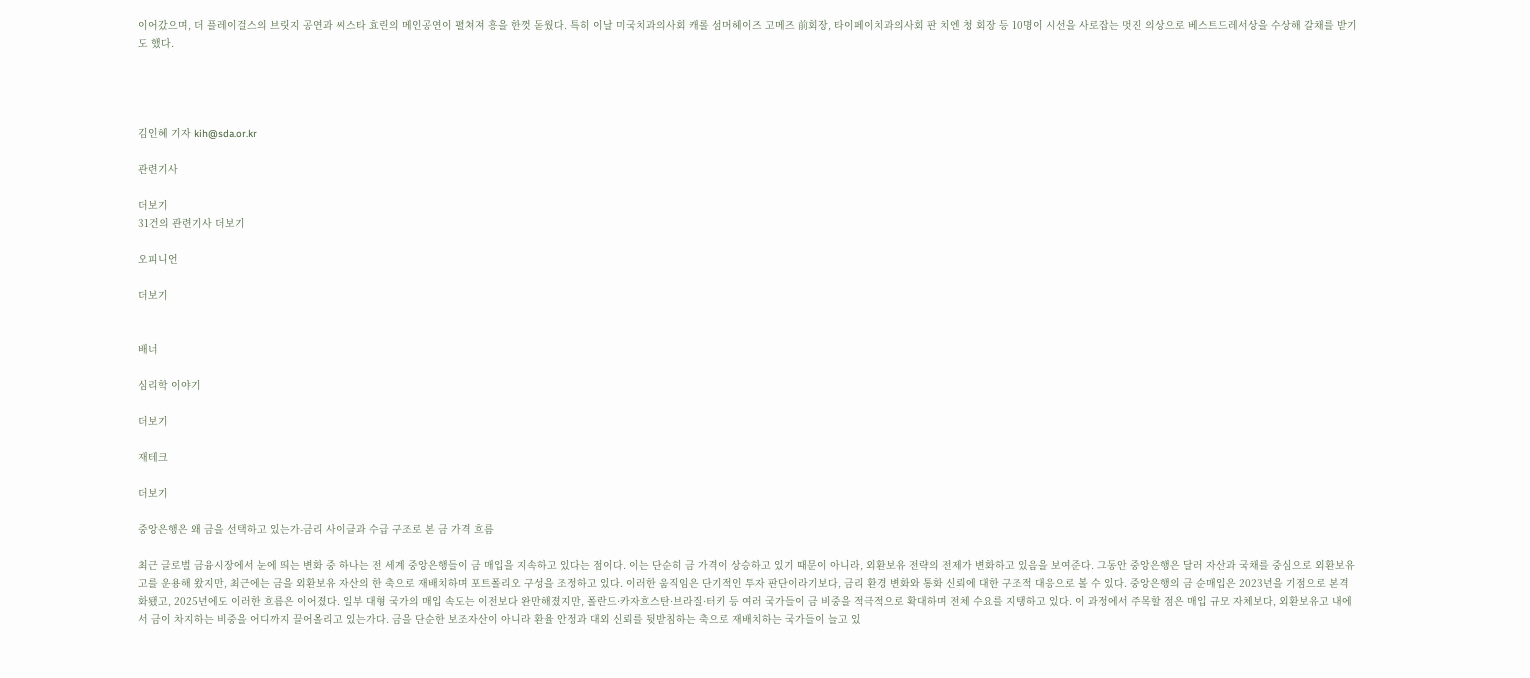이어갔으며, 더 플레이걸스의 브릿지 공연과 씨스타 효린의 메인공연이 펼쳐져 흥을 한껏 돋웠다. 특히 이날 미국치과의사회 캐롤 섬머헤이즈 고메즈 前회장, 타이페이치과의사회 판 치엔 청 회장 등 10명이 시선을 사로잡는 멋진 의상으로 베스트드레서상을 수상해 갈채를 받기도 했다.




김인혜 기자 kih@sda.or.kr

관련기사

더보기
31건의 관련기사 더보기

오피니언

더보기


배너

심리학 이야기

더보기

재테크

더보기

중앙은행은 왜 금을 선택하고 있는가-금리 사이클과 수급 구조로 본 금 가격 흐름

최근 글로벌 금융시장에서 눈에 띄는 변화 중 하나는 전 세계 중앙은행들이 금 매입을 지속하고 있다는 점이다. 이는 단순히 금 가격이 상승하고 있기 때문이 아니라, 외환보유 전략의 전제가 변화하고 있음을 보여준다. 그동안 중앙은행은 달러 자산과 국채를 중심으로 외환보유고를 운용해 왔지만, 최근에는 금을 외환보유 자산의 한 축으로 재배치하며 포트폴리오 구성을 조정하고 있다. 이러한 움직임은 단기적인 투자 판단이라기보다, 금리 환경 변화와 통화 신뢰에 대한 구조적 대응으로 볼 수 있다. 중앙은행의 금 순매입은 2023년을 기점으로 본격화됐고, 2025년에도 이러한 흐름은 이어졌다. 일부 대형 국가의 매입 속도는 이전보다 완만해졌지만, 폴란드·카자흐스탄·브라질·터키 등 여러 국가들이 금 비중을 적극적으로 확대하며 전체 수요를 지탱하고 있다. 이 과정에서 주목할 점은 매입 규모 자체보다, 외환보유고 내에서 금이 차지하는 비중을 어디까지 끌어올리고 있는가다. 금을 단순한 보조자산이 아니라 환율 안정과 대외 신뢰를 뒷받침하는 축으로 재배치하는 국가들이 늘고 있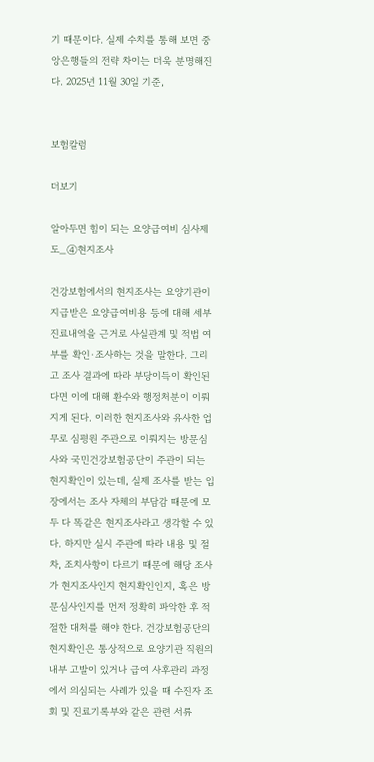기 때문이다. 실제 수치를 통해 보면 중앙은행들의 전략 차이는 더욱 분명해진다. 2025년 11월 30일 기준,


보험칼럼

더보기

알아두면 힘이 되는 요양급여비 심사제도_④현지조사

건강보험에서의 현지조사는 요양기관이 지급받은 요양급여비용 등에 대해 세부진료내역을 근거로 사실관계 및 적법 여부를 확인·조사하는 것을 말한다. 그리고 조사 결과에 따라 부당이득이 확인된다면 이에 대해 환수와 행정처분이 이뤄지게 된다. 이러한 현지조사와 유사한 업무로 심평원 주관으로 이뤄지는 방문심사와 국민건강보험공단이 주관이 되는 현지확인이 있는데, 실제 조사를 받는 입장에서는 조사 자체의 부담감 때문에 모두 다 똑같은 현지조사라고 생각할 수 있다. 하지만 실시 주관에 따라 내용 및 절차, 조치사항이 다르기 때문에 해당 조사가 현지조사인지 현지확인인지, 혹은 방문심사인지를 먼저 정확히 파악한 후 적절한 대처를 해야 한다. 건강보험공단의 현지확인은 통상적으로 요양기관 직원의 내부 고발이 있거나 급여 사후관리 과정에서 의심되는 사례가 있을 때 수진자 조회 및 진료기록부와 같은 관련 서류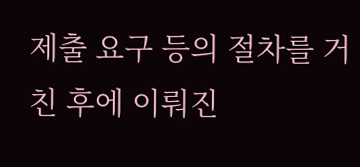제출 요구 등의 절차를 거친 후에 이뤄진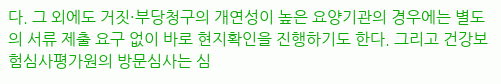다. 그 외에도 거짓·부당청구의 개연성이 높은 요양기관의 경우에는 별도의 서류 제출 요구 없이 바로 현지확인을 진행하기도 한다. 그리고 건강보험심사평가원의 방문심사는 심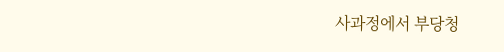사과정에서 부당청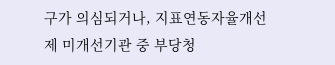구가 의심되거나, 지표연동자율개선제 미개선기관 중 부당청